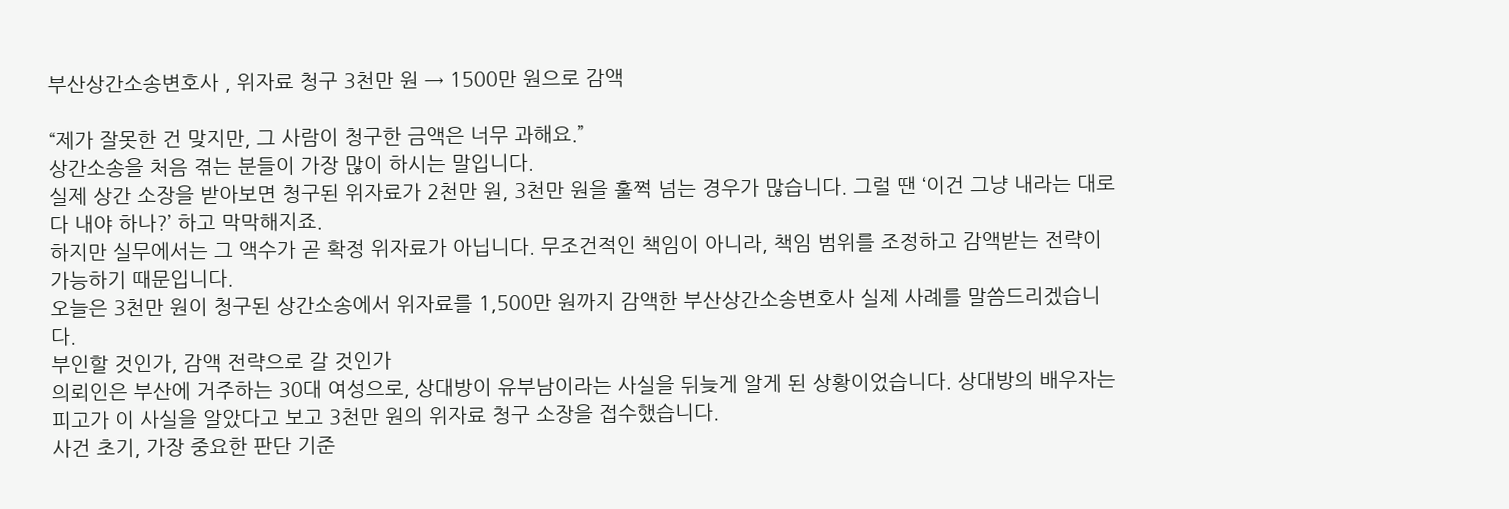부산상간소송변호사 , 위자료 청구 3천만 원 → 1500만 원으로 감액

“제가 잘못한 건 맞지만, 그 사람이 청구한 금액은 너무 과해요.”
상간소송을 처음 겪는 분들이 가장 많이 하시는 말입니다.
실제 상간 소장을 받아보면 청구된 위자료가 2천만 원, 3천만 원을 훌쩍 넘는 경우가 많습니다. 그럴 땐 ‘이건 그냥 내라는 대로 다 내야 하나?’ 하고 막막해지죠.
하지만 실무에서는 그 액수가 곧 확정 위자료가 아닙니다. 무조건적인 책임이 아니라, 책임 범위를 조정하고 감액받는 전략이 가능하기 때문입니다.
오늘은 3천만 원이 청구된 상간소송에서 위자료를 1,500만 원까지 감액한 부산상간소송변호사 실제 사례를 말씀드리겠습니다.
부인할 것인가, 감액 전략으로 갈 것인가
의뢰인은 부산에 거주하는 30대 여성으로, 상대방이 유부남이라는 사실을 뒤늦게 알게 된 상황이었습니다. 상대방의 배우자는 피고가 이 사실을 알았다고 보고 3천만 원의 위자료 청구 소장을 접수했습니다.
사건 초기, 가장 중요한 판단 기준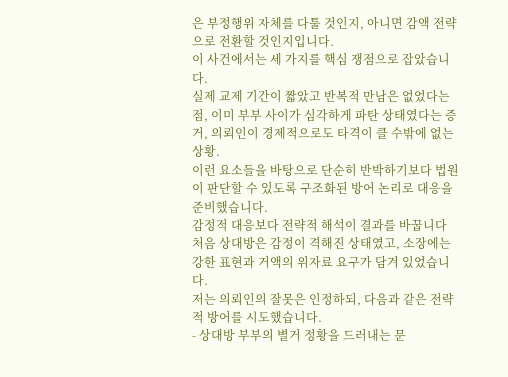은 부정행위 자체를 다툴 것인지, 아니면 감액 전략으로 전환할 것인지입니다.
이 사건에서는 세 가지를 핵심 쟁점으로 잡았습니다.
실제 교제 기간이 짧았고 반복적 만남은 없었다는 점, 이미 부부 사이가 심각하게 파탄 상태였다는 증거, 의뢰인이 경제적으로도 타격이 클 수밖에 없는 상황.
이런 요소들을 바탕으로 단순히 반박하기보다 법원이 판단할 수 있도록 구조화된 방어 논리로 대응을 준비했습니다.
감정적 대응보다 전략적 해석이 결과를 바꿉니다
처음 상대방은 감정이 격해진 상태였고, 소장에는 강한 표현과 거액의 위자료 요구가 담겨 있었습니다.
저는 의뢰인의 잘못은 인정하되, 다음과 같은 전략적 방어를 시도했습니다.
- 상대방 부부의 별거 정황을 드러내는 문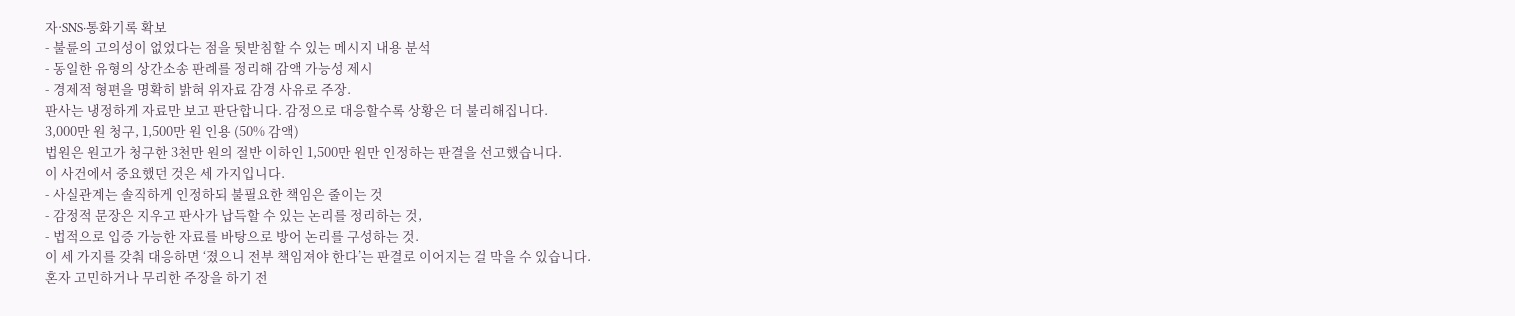자·SNS·통화기록 확보
- 불륜의 고의성이 없었다는 점을 뒷받침할 수 있는 메시지 내용 분석
- 동일한 유형의 상간소송 판례를 정리해 감액 가능성 제시
- 경제적 형편을 명확히 밝혀 위자료 감경 사유로 주장.
판사는 냉정하게 자료만 보고 판단합니다. 감정으로 대응할수록 상황은 더 불리해집니다.
3,000만 원 청구, 1,500만 원 인용 (50% 감액)
법원은 원고가 청구한 3천만 원의 절반 이하인 1,500만 원만 인정하는 판결을 선고했습니다.
이 사건에서 중요했던 것은 세 가지입니다.
- 사실관계는 솔직하게 인정하되 불필요한 책임은 줄이는 것
- 감정적 문장은 지우고 판사가 납득할 수 있는 논리를 정리하는 것,
- 법적으로 입증 가능한 자료를 바탕으로 방어 논리를 구성하는 것.
이 세 가지를 갖춰 대응하면 ‘졌으니 전부 책임져야 한다’는 판결로 이어지는 걸 막을 수 있습니다.
혼자 고민하거나 무리한 주장을 하기 전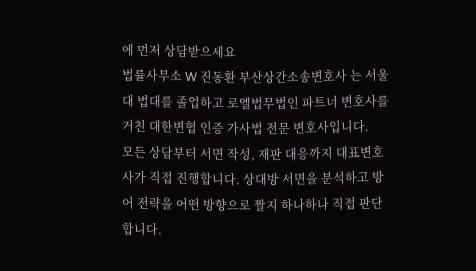에 먼저 상담받으세요
법률사무소 W 진동환 부산상간소송변호사 는 서울대 법대를 졸업하고 로엘법무법인 파트너 변호사를 거친 대한변협 인증 가사법 전문 변호사입니다.
모든 상담부터 서면 작성, 재판 대응까지 대표변호사가 직접 진행합니다. 상대방 서면을 분석하고 방어 전략을 어떤 방향으로 짤지 하나하나 직접 판단합니다.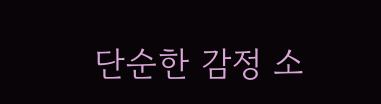단순한 감정 소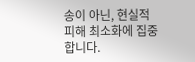송이 아닌, 현실적 피해 최소화에 집중합니다.